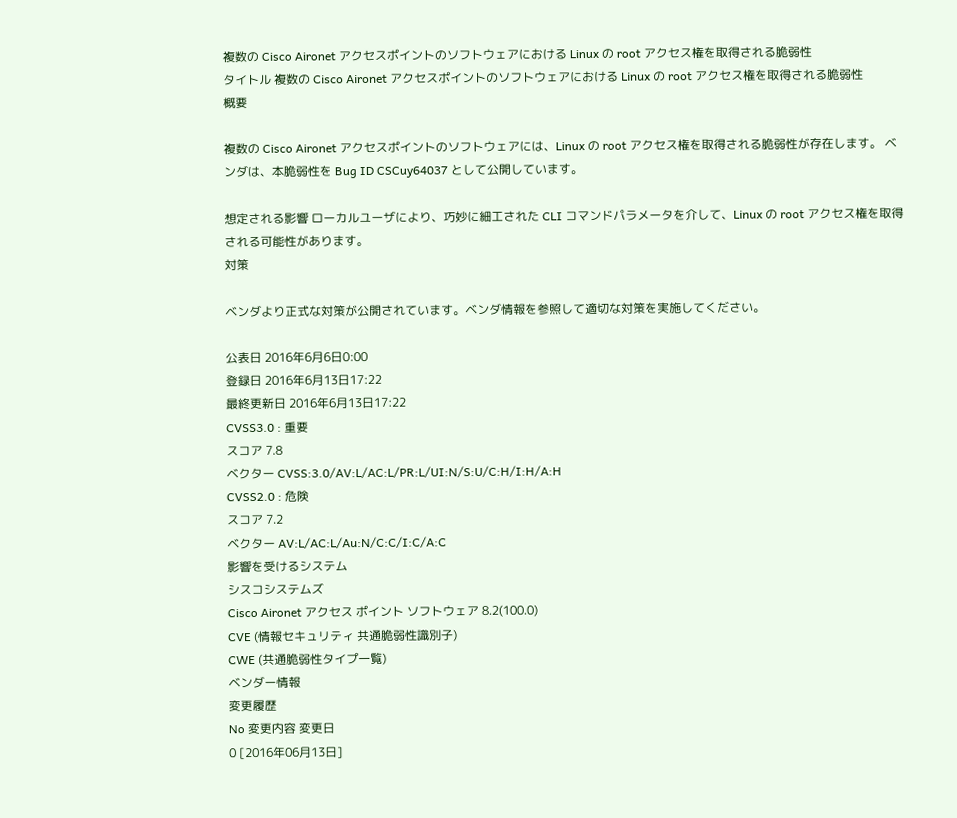複数の Cisco Aironet アクセスポイントのソフトウェアにおける Linux の root アクセス権を取得される脆弱性
タイトル 複数の Cisco Aironet アクセスポイントのソフトウェアにおける Linux の root アクセス権を取得される脆弱性
概要

複数の Cisco Aironet アクセスポイントのソフトウェアには、Linux の root アクセス権を取得される脆弱性が存在します。 ベンダは、本脆弱性を Bug ID CSCuy64037 として公開しています。

想定される影響 ローカルユーザにより、巧妙に細工された CLI コマンドパラメータを介して、Linux の root アクセス権を取得される可能性があります。
対策

ベンダより正式な対策が公開されています。ベンダ情報を参照して適切な対策を実施してください。

公表日 2016年6月6日0:00
登録日 2016年6月13日17:22
最終更新日 2016年6月13日17:22
CVSS3.0 : 重要
スコア 7.8
ベクター CVSS:3.0/AV:L/AC:L/PR:L/UI:N/S:U/C:H/I:H/A:H
CVSS2.0 : 危険
スコア 7.2
ベクター AV:L/AC:L/Au:N/C:C/I:C/A:C
影響を受けるシステム
シスコシステムズ
Cisco Aironet アクセス ポイント ソフトウェア 8.2(100.0)
CVE (情報セキュリティ 共通脆弱性識別子)
CWE (共通脆弱性タイプ一覧)
ベンダー情報
変更履歴
No 変更内容 変更日
0 [2016年06月13日]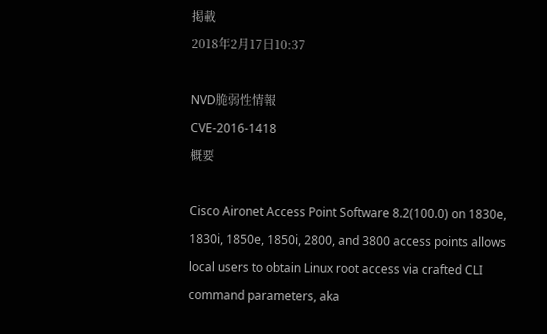掲載
2018年2月17日10:37

NVD脆弱性情報
CVE-2016-1418
概要

Cisco Aironet Access Point Software 8.2(100.0) on 1830e, 1830i, 1850e, 1850i, 2800, and 3800 access points allows local users to obtain Linux root access via crafted CLI command parameters, aka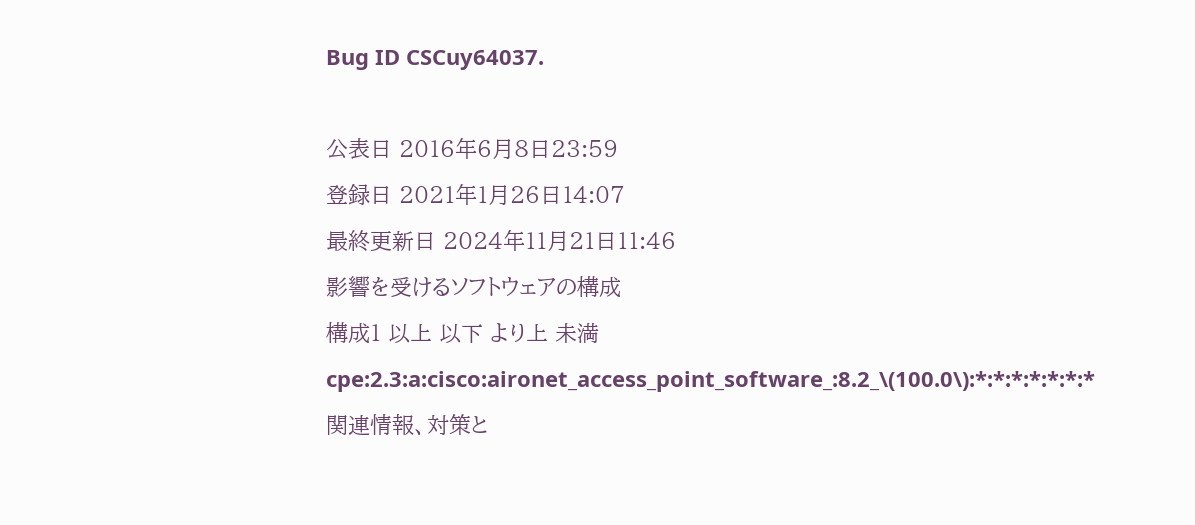Bug ID CSCuy64037.

公表日 2016年6月8日23:59
登録日 2021年1月26日14:07
最終更新日 2024年11月21日11:46
影響を受けるソフトウェアの構成
構成1 以上 以下 より上 未満
cpe:2.3:a:cisco:aironet_access_point_software_:8.2_\(100.0\):*:*:*:*:*:*:*
関連情報、対策と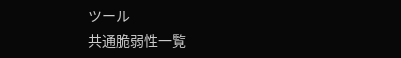ツール
共通脆弱性一覧